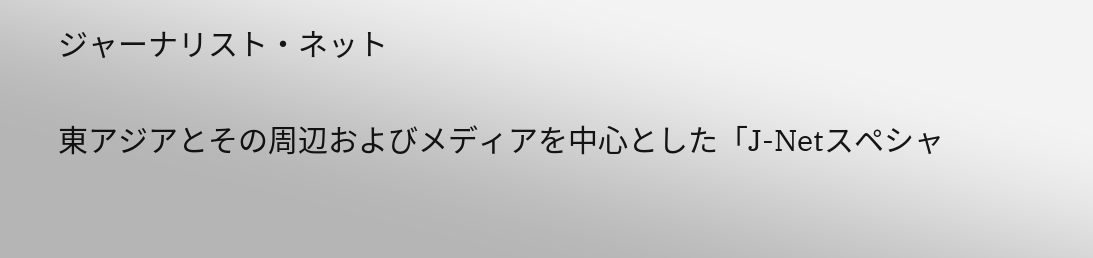ジャーナリスト・ネット

東アジアとその周辺およびメディアを中心とした「J-Netスペシャ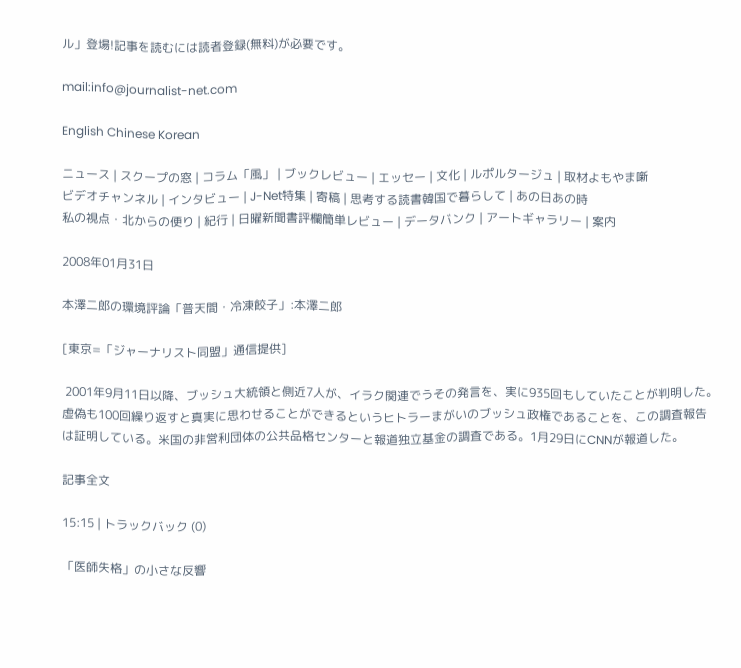ル」登場!記事を読むには読者登録(無料)が必要です。

mail:info@journalist-net.com

English Chinese Korean

ニュース | スクープの窓 | コラム「風」 | ブックレビュー | エッセー | 文化 | ルポルタージュ | 取材よもやま噺
ビデオチャンネル | インタビュー | J-Net特集 | 寄稿 | 思考する読書韓国で暮らして | あの日あの時
私の視点・北からの便り | 紀行 | 日曜新聞書評欄簡単レビュー | データバンク | アートギャラリー | 案内

2008年01月31日

本澤二郎の環境評論「普天間・冷凍餃子」:本澤二郎

[東京=「ジャーナリスト同盟」通信提供]

 2001年9月11日以降、ブッシュ大統領と側近7人が、イラク関連でうその発言を、実に935回もしていたことが判明した。虚偽も100回繰り返すと真実に思わせることができるというヒトラーまがいのブッシュ政権であることを、この調査報告は証明している。米国の非営利団体の公共品格センターと報道独立基金の調査である。1月29日にCNNが報道した。

記事全文

15:15 | トラックバック (0)

「医師失格」の小さな反響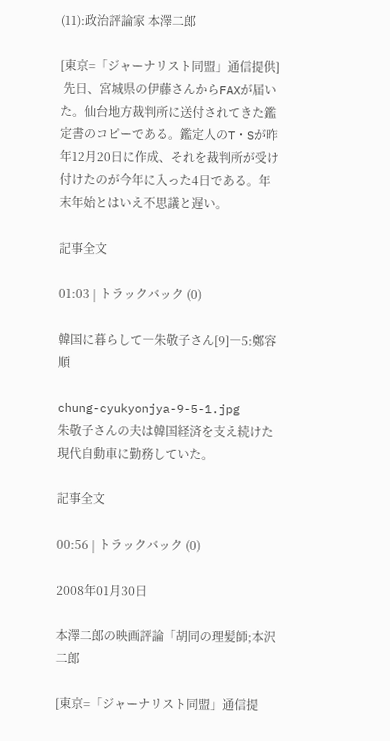(11):政治評論家 本澤二郎

[東京=「ジャーナリスト同盟」通信提供]
 先日、宮城県の伊藤さんからFAXが届いた。仙台地方裁判所に送付されてきた鑑定書のコピーである。鑑定人のT・Sが昨年12月20日に作成、それを裁判所が受け付けたのが今年に入った4日である。年末年始とはいえ不思議と遅い。

記事全文

01:03 | トラックバック (0)

韓国に暮らして―朱敬子さん[9]―5:鄭容順

chung-cyukyonjya-9-5-1.jpg
朱敬子さんの夫は韓国経済を支え続けた現代自動車に勤務していた。

記事全文

00:56 | トラックバック (0)

2008年01月30日

本澤二郎の映画評論「胡同の理髪師;本沢二郎

[東京=「ジャーナリスト同盟」通信提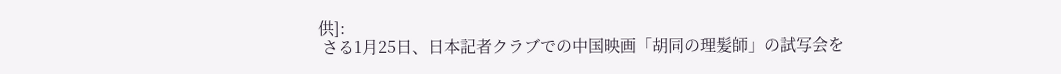供]:
 さる1月25日、日本記者クラブでの中国映画「胡同の理髪師」の試写会を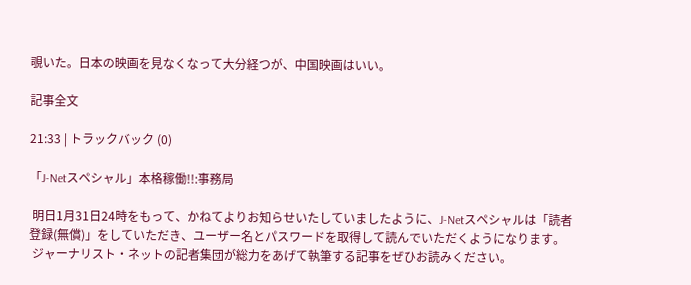覗いた。日本の映画を見なくなって大分経つが、中国映画はいい。

記事全文

21:33 | トラックバック (0)

「J-Netスペシャル」本格稼働!!:事務局

 明日1月31日24時をもって、かねてよりお知らせいたしていましたように、J-Netスペシャルは「読者登録(無償)」をしていただき、ユーザー名とパスワードを取得して読んでいただくようになります。
 ジャーナリスト・ネットの記者集団が総力をあげて執筆する記事をぜひお読みください。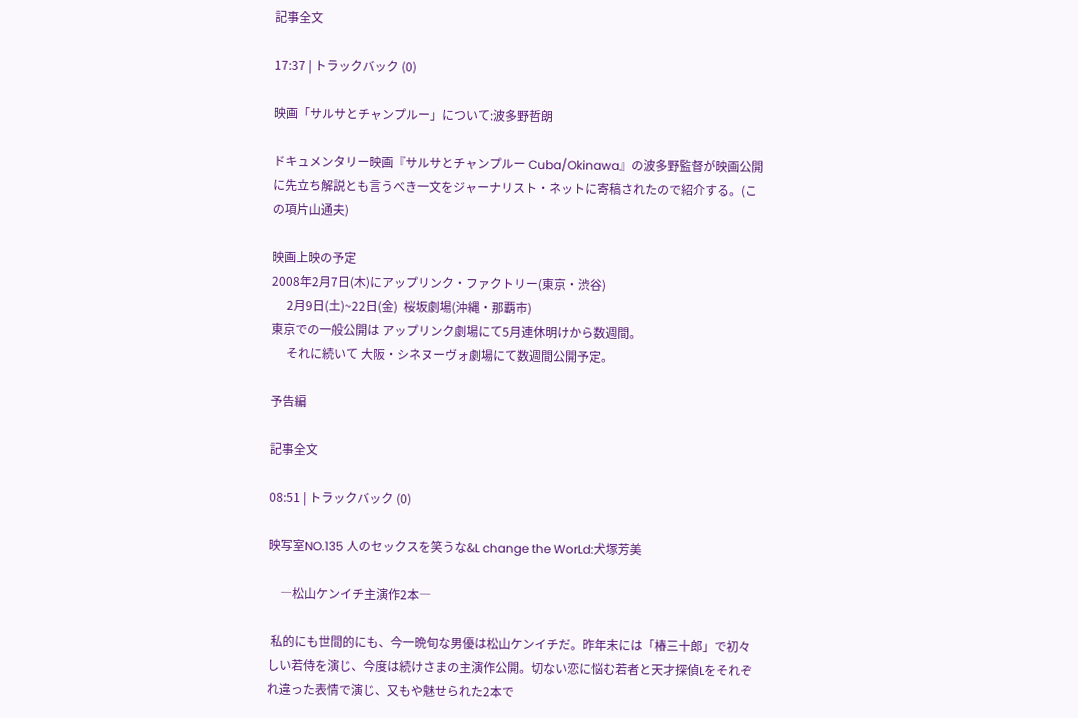記事全文

17:37 | トラックバック (0)

映画「サルサとチャンプルー」について:波多野哲朗

ドキュメンタリー映画『サルサとチャンプルー Cuba/Okinawa』の波多野監督が映画公開に先立ち解説とも言うべき一文をジャーナリスト・ネットに寄稿されたので紹介する。(この項片山通夫)

映画上映の予定
2008年2月7日(木)にアップリンク・ファクトリー(東京・渋谷)
     2月9日(土)~22日(金)  桜坂劇場(沖縄・那覇市)
東京での一般公開は アップリンク劇場にて5月連休明けから数週間。
     それに続いて 大阪・シネヌーヴォ劇場にて数週間公開予定。

予告編

記事全文

08:51 | トラックバック (0)

映写室NO.135 人のセックスを笑うな&L change the WorLd:犬塚芳美

    ―松山ケンイチ主演作2本―

 私的にも世間的にも、今一晩旬な男優は松山ケンイチだ。昨年末には「椿三十郎」で初々しい若侍を演じ、今度は続けさまの主演作公開。切ない恋に悩む若者と天才探偵Lをそれぞれ違った表情で演じ、又もや魅せられた2本で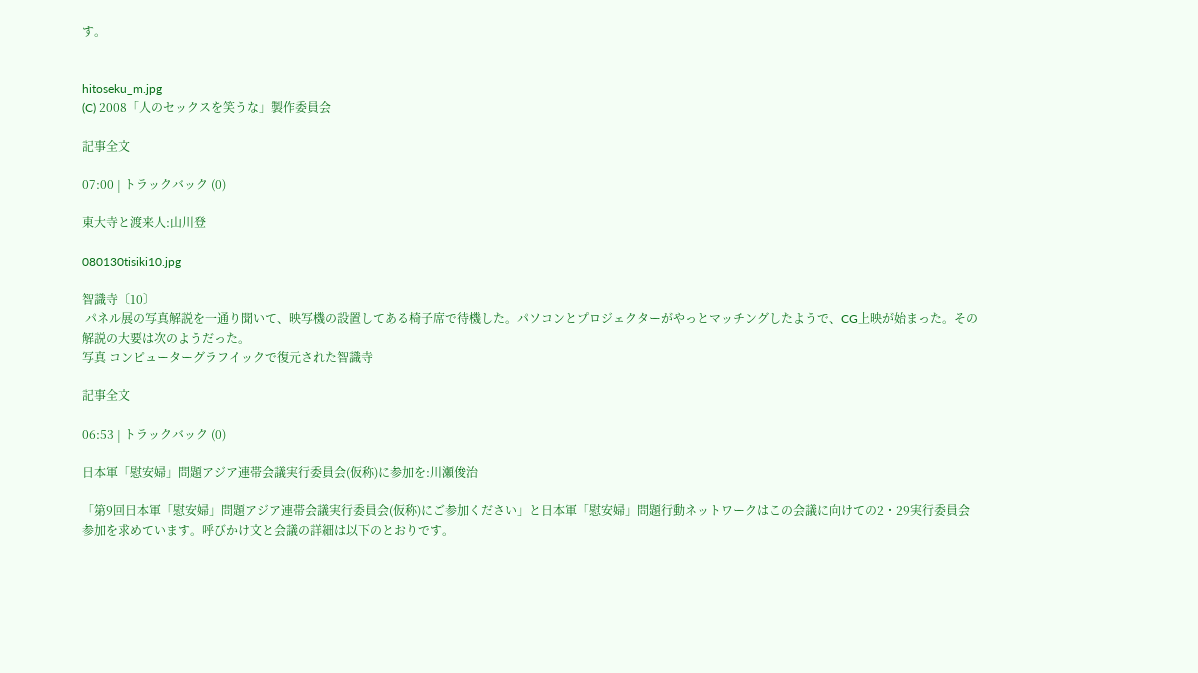す。


hitoseku_m.jpg
(C) 2008「人のセックスを笑うな」製作委員会

記事全文

07:00 | トラックバック (0)

東大寺と渡来人:山川登

080130tisiki10.jpg

智識寺〔10〕
 パネル展の写真解説を一通り聞いて、映写機の設置してある椅子席で待機した。パソコンとプロジェクターがやっとマッチングしたようで、CG上映が始まった。その解説の大要は次のようだった。
写真 コンピューターグラフイックで復元された智識寺

記事全文

06:53 | トラックバック (0)

日本軍「慰安婦」問題アジア連帯会議実行委員会(仮称)に参加を:川瀬俊治

「第9回日本軍「慰安婦」問題アジア連帯会議実行委員会(仮称)にご参加ください」と日本軍「慰安婦」問題行動ネットワークはこの会議に向けての2・29実行委員会参加を求めています。呼びかけ文と会議の詳細は以下のとおりです。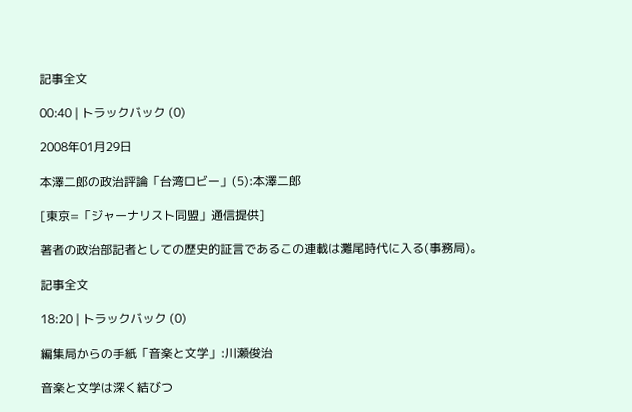記事全文

00:40 | トラックバック (0)

2008年01月29日

本澤二郎の政治評論「台湾ロビー」(5):本澤二郎

[東京=「ジャーナリスト同盟」通信提供]

著者の政治部記者としての歴史的証言であるこの連載は灘尾時代に入る(事務局)。

記事全文

18:20 | トラックバック (0)

編集局からの手紙「音楽と文学」:川瀬俊治

音楽と文学は深く結びつ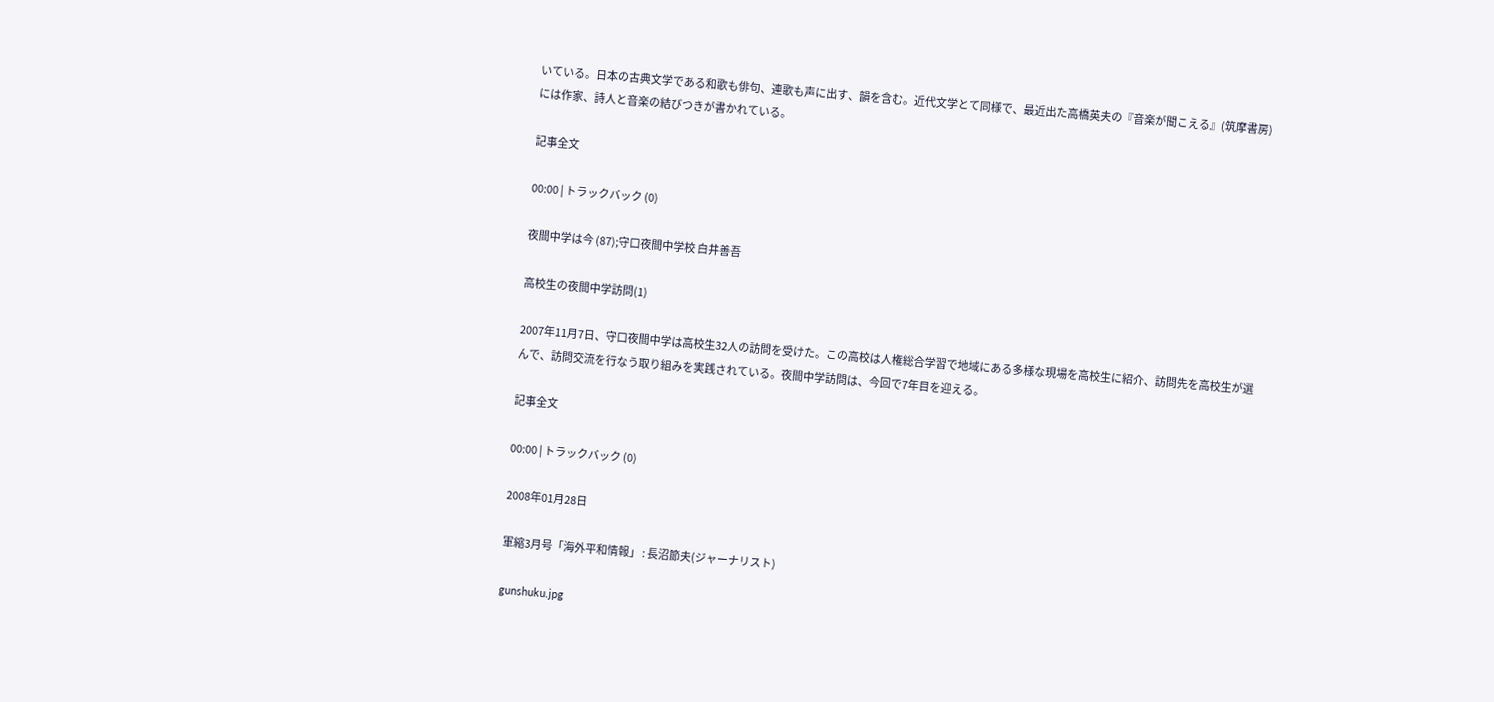いている。日本の古典文学である和歌も俳句、連歌も声に出す、韻を含む。近代文学とて同様で、最近出た高橋英夫の『音楽が聞こえる』(筑摩書房)には作家、詩人と音楽の結びつきが書かれている。

記事全文

00:00 | トラックバック (0)

夜間中学は今 (87);守口夜間中学校 白井善吾

高校生の夜間中学訪問(1)

2007年11月7日、守口夜間中学は高校生32人の訪問を受けた。この高校は人権総合学習で地域にある多様な現場を高校生に紹介、訪問先を高校生が選んで、訪問交流を行なう取り組みを実践されている。夜間中学訪問は、今回で7年目を迎える。

記事全文

00:00 | トラックバック (0)

2008年01月28日

軍縮3月号「海外平和情報」 : 長沼節夫(ジャーナリスト)

gunshuku.jpg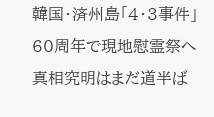韓国・済州島「4・3事件」60周年で現地慰霊祭へ真相究明はまだ道半ば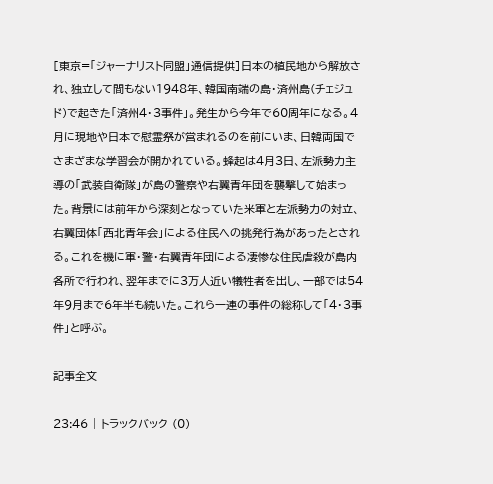[東京=「ジャーナリスト同盟」通信提供]日本の植民地から解放され、独立して間もない1948年、韓国南端の島・済州島(チェジュド)で起きた「済州4・3事件」。発生から今年で60周年になる。4月に現地や日本で慰霊祭が営まれるのを前にいま、日韓両国でさまざまな学習会が開かれている。蜂起は4月3日、左派勢力主導の「武装自衛隊」が島の警察や右翼青年団を襲撃して始まった。背景には前年から深刻となっていた米軍と左派勢力の対立、右翼団体「西北青年会」による住民への挑発行為があったとされる。これを機に軍・警・右翼青年団による凄惨な住民虐殺が島内各所で行われ、翌年までに3万人近い犠牲者を出し、一部では54年9月まで6年半も続いた。これら一連の事件の総称して「4・3事件」と呼ぶ。

記事全文

23:46 | トラックバック (0)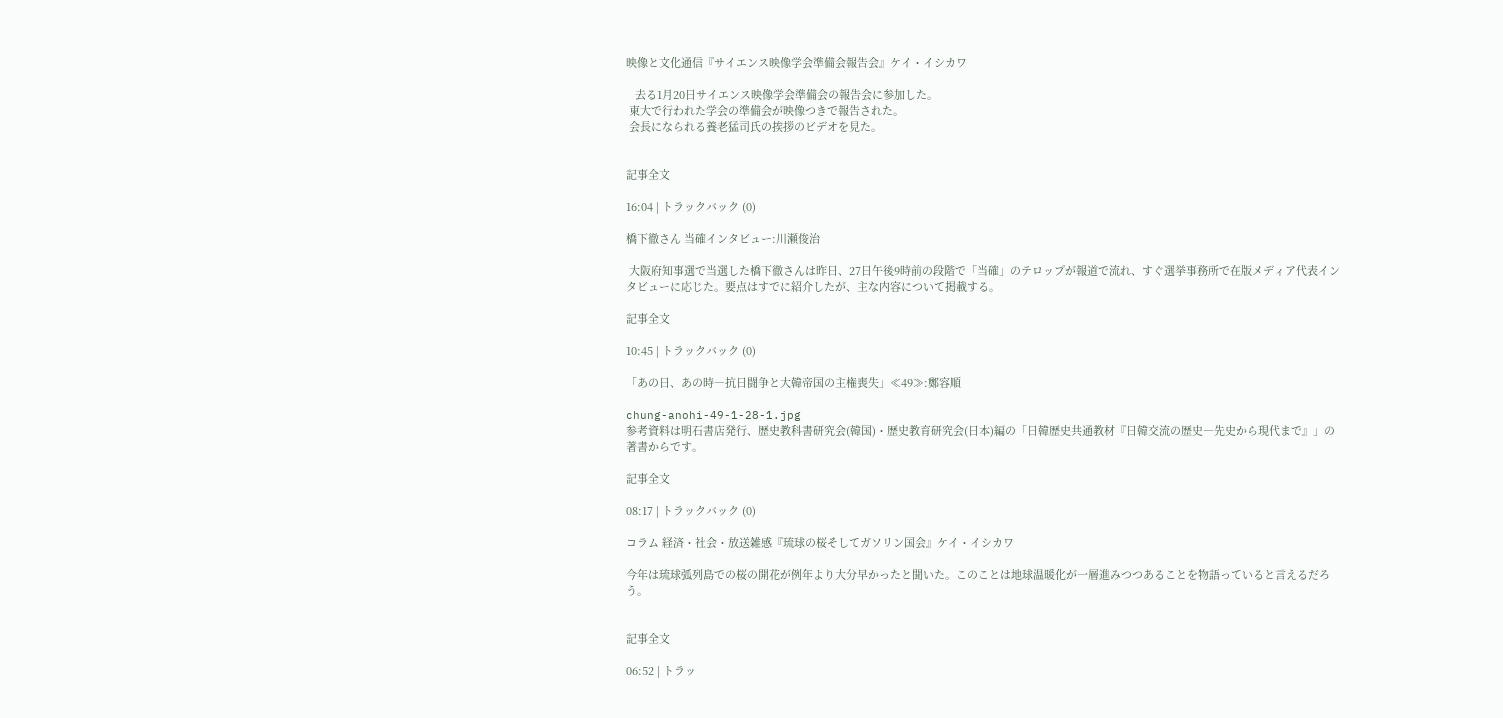映像と文化通信『サイエンス映像学会準備会報告会』ケイ・イシカワ

   去る1月20日サイエンス映像学会準備会の報告会に参加した。
 東大で行われた学会の準備会が映像つきで報告された。
 会長になられる養老猛司氏の挨拶のビデオを見た。


記事全文

16:04 | トラックバック (0)

橋下徹さん 当確インタビュー:川瀬俊治

 大阪府知事選で当選した橋下徹さんは昨日、27日午後9時前の段階で「当確」のテロップが報道で流れ、すぐ選挙事務所で在版メディア代表インタビューに応じた。要点はすでに紹介したが、主な内容について掲載する。

記事全文

10:45 | トラックバック (0)

「あの日、あの時―抗日闘争と大韓帝国の主権喪失」≪49≫:鄭容順

chung-anohi-49-1-28-1.jpg
参考資料は明石書店発行、歴史教科書研究会(韓国)・歴史教育研究会(日本)編の「日韓歴史共通教材『日韓交流の歴史―先史から現代まで』」の著書からです。

記事全文

08:17 | トラックバック (0)

コラム 経済・社会・放送雑感『琉球の桜そしてガソリン国会』ケイ・イシカワ

今年は琉球弧列島での桜の開花が例年より大分早かったと聞いた。このことは地球温暖化が一層進みつつあることを物語っていると言えるだろう。


記事全文

06:52 | トラッ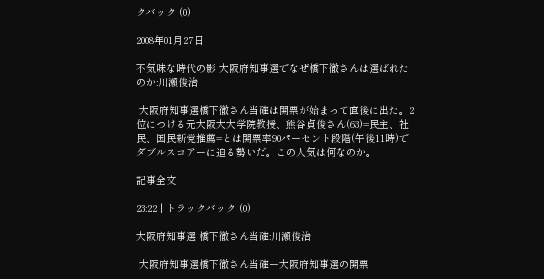クバック (0)

2008年01月27日

不気味な時代の影 大阪府知事選でなぜ橋下徹さんは選ばれたのか:川瀬俊治

 大阪府知事選橋下徹さん当確は開票が始まって直後に出た。2位につける元大阪大大学院教授、熊谷貞俊さん(63)=民主、社民、国民新党推薦=とは開票率90パーセント段階(午後11時)でダブルスコアーに迫る勢いだ。この人気は何なのか。

記事全文

23:22 | トラックバック (0)

大阪府知事選 橋下徹さん当確:川瀬俊治

 大阪府知事選橋下徹さん当確ー大阪府知事選の開票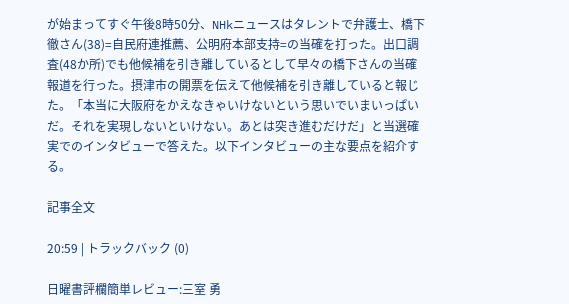が始まってすぐ午後8時50分、NHkニュースはタレントで弁護士、橋下徹さん(38)=自民府連推薦、公明府本部支持=の当確を打った。出口調査(48か所)でも他候補を引き離しているとして早々の橋下さんの当確報道を行った。摂津市の開票を伝えて他候補を引き離していると報じた。「本当に大阪府をかえなきゃいけないという思いでいまいっぱいだ。それを実現しないといけない。あとは突き進むだけだ」と当選確実でのインタビューで答えた。以下インタビューの主な要点を紹介する。

記事全文

20:59 | トラックバック (0)

日曜書評欄簡単レビュー:三室 勇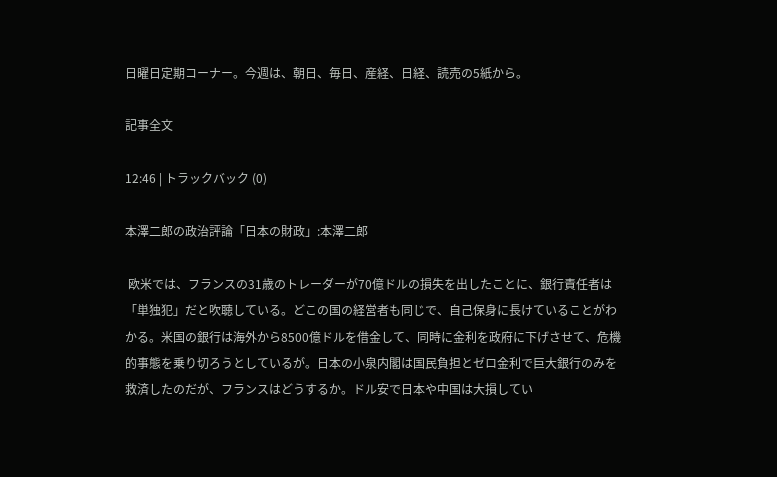日曜日定期コーナー。今週は、朝日、毎日、産経、日経、読売の5紙から。

記事全文

12:46 | トラックバック (0)

本澤二郎の政治評論「日本の財政」:本澤二郎

 欧米では、フランスの31歳のトレーダーが70億ドルの損失を出したことに、銀行責任者は「単独犯」だと吹聴している。どこの国の経営者も同じで、自己保身に長けていることがわかる。米国の銀行は海外から8500億ドルを借金して、同時に金利を政府に下げさせて、危機的事態を乗り切ろうとしているが。日本の小泉内閣は国民負担とゼロ金利で巨大銀行のみを救済したのだが、フランスはどうするか。ドル安で日本や中国は大損してい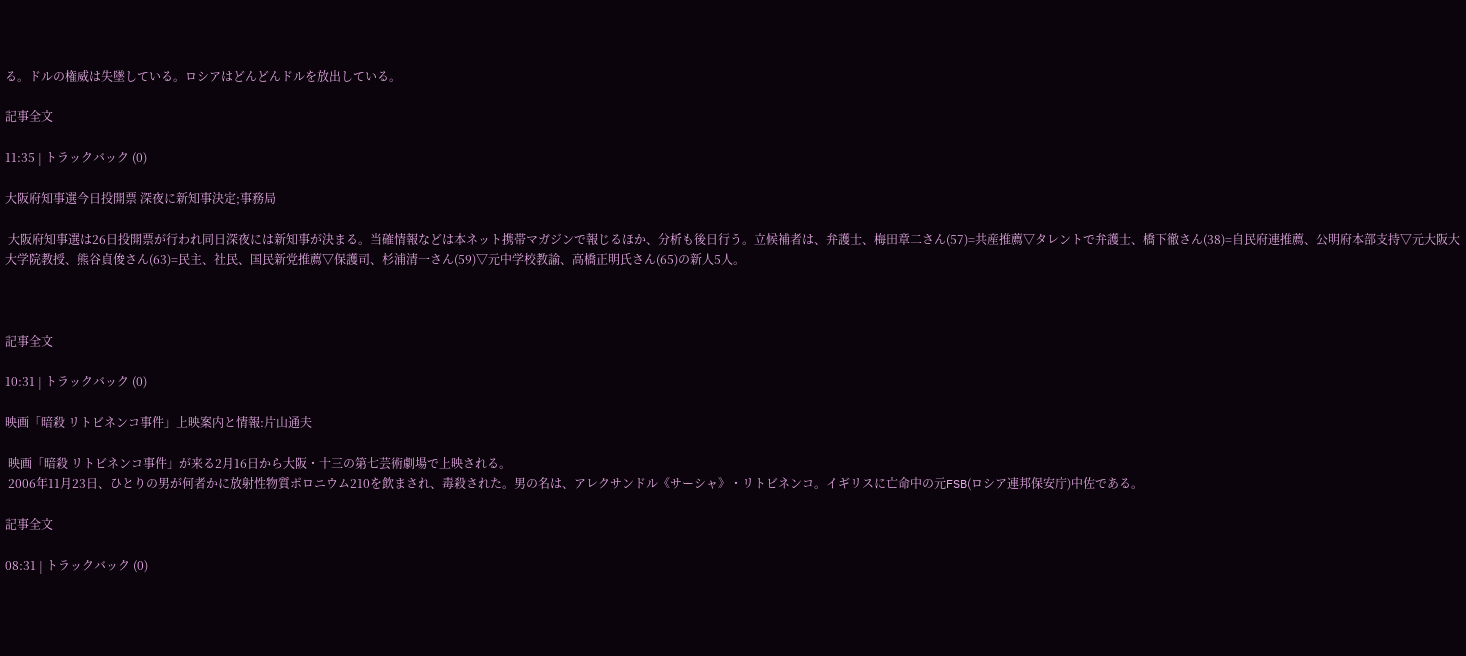る。ドルの権威は失墜している。ロシアはどんどんドルを放出している。

記事全文

11:35 | トラックバック (0)

大阪府知事選今日投開票 深夜に新知事決定;事務局

 大阪府知事選は26日投開票が行われ同日深夜には新知事が決まる。当確情報などは本ネット携帯マガジンで報じるほか、分析も後日行う。立候補者は、弁護士、梅田章二さん(57)=共産推薦▽タレントで弁護士、橋下徹さん(38)=自民府連推薦、公明府本部支持▽元大阪大大学院教授、熊谷貞俊さん(63)=民主、社民、国民新党推薦▽保護司、杉浦清一さん(59)▽元中学校教諭、高橋正明氏さん(65)の新人5人。



記事全文

10:31 | トラックバック (0)

映画「暗殺 リトビネンコ事件」上映案内と情報:片山通夫

 映画「暗殺 リトビネンコ事件」が来る2月16日から大阪・十三の第七芸術劇場で上映される。
 2006年11月23日、ひとりの男が何者かに放射性物質ポロニウム210を飲まされ、毒殺された。男の名は、アレクサンドル《サーシャ》・リトビネンコ。イギリスに亡命中の元FSB(ロシア連邦保安庁)中佐である。

記事全文

08:31 | トラックバック (0)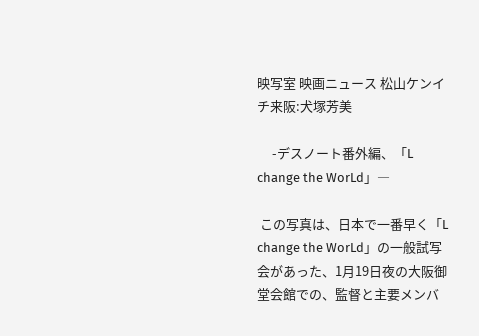映写室 映画ニュース 松山ケンイチ来阪:犬塚芳美

     -デスノート番外編、「L change the WorLd」―

 この写真は、日本で一番早く「L change the WorLd」の一般試写会があった、1月19日夜の大阪御堂会館での、監督と主要メンバ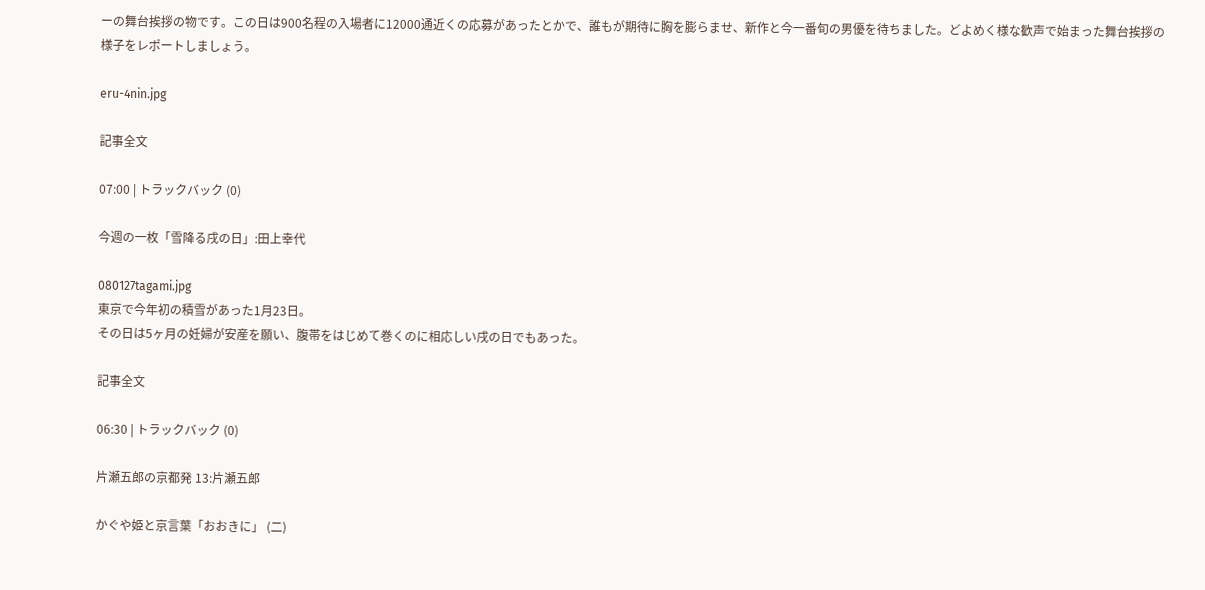ーの舞台挨拶の物です。この日は900名程の入場者に12000通近くの応募があったとかで、誰もが期待に胸を膨らませ、新作と今一番旬の男優を待ちました。どよめく様な歓声で始まった舞台挨拶の様子をレポートしましょう。

eru-4nin.jpg

記事全文

07:00 | トラックバック (0)

今週の一枚「雪降る戌の日」:田上幸代

080127tagami.jpg
東京で今年初の積雪があった1月23日。
その日は5ヶ月の妊婦が安産を願い、腹帯をはじめて巻くのに相応しい戌の日でもあった。

記事全文

06:30 | トラックバック (0)

片瀬五郎の京都発 13:片瀬五郎

かぐや姫と京言葉「おおきに」 (二)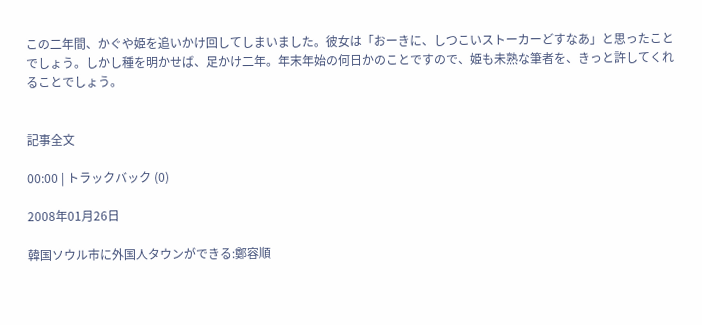この二年間、かぐや姫を追いかけ回してしまいました。彼女は「おーきに、しつこいストーカーどすなあ」と思ったことでしょう。しかし種を明かせば、足かけ二年。年末年始の何日かのことですので、姫も未熟な筆者を、きっと許してくれることでしょう。


記事全文

00:00 | トラックバック (0)

2008年01月26日

韓国ソウル市に外国人タウンができる:鄭容順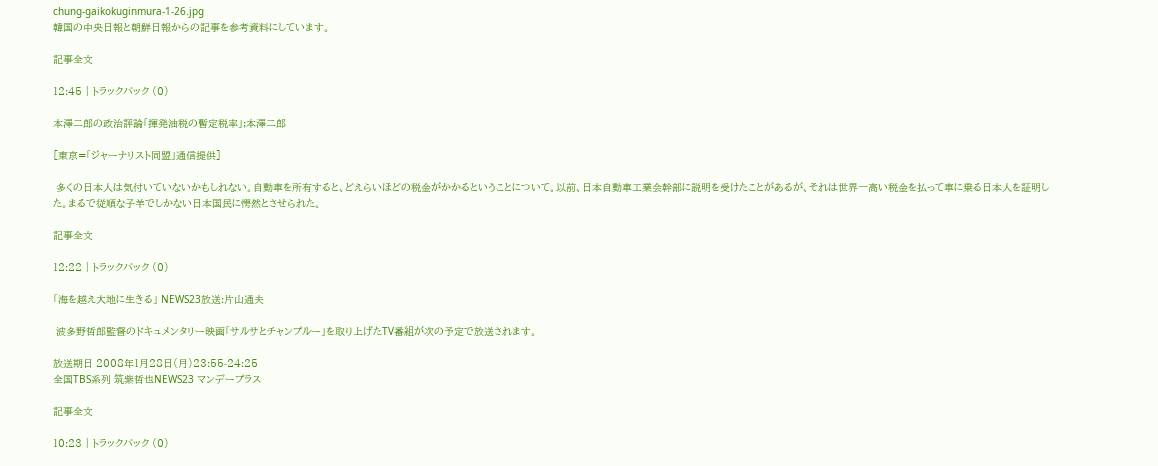chung-gaikokuginmura-1-26.jpg
韓国の中央日報と朝鮮日報からの記事を参考資料にしています。

記事全文

12:45 | トラックバック (0)

本澤二郎の政治評論「揮発油税の暫定税率」;本澤二郎

[東京=「ジャーナリスト同盟」通信提供]

 多くの日本人は気付いていないかもしれない。自動車を所有すると、どえらいほどの税金がかかるということについて。以前、日本自動車工業会幹部に説明を受けたことがあるが、それは世界一高い税金を払って車に乗る日本人を証明した。まるで従順な子羊でしかない日本国民に愕然とさせられた。

記事全文

12:22 | トラックバック (0)

「海を越え大地に生きる」 NEWS23放送:片山通夫

 波多野哲郎監督のドキュメンタリー映画「サルサとチャンプルー」を取り上げたTV番組が次の予定で放送されます。

放送期日 2008年1月28日(月)23:55-24:25
全国TBS系列 筑紫哲也NEWS23 マンデープラス

記事全文

10:23 | トラックバック (0)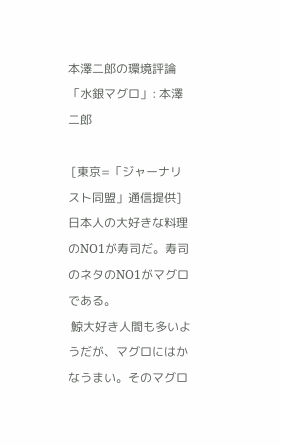本澤二郎の環境評論「水銀マグロ」: 本澤二郎

 [東京=「ジャーナリスト同盟」通信提供]日本人の大好きな料理のNO1が寿司だ。寿司のネタのNO1がマグロである。
 鯨大好き人間も多いようだが、マグロにはかなうまい。そのマグロ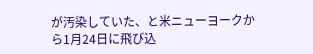が汚染していた、と米ニューヨークから1月24日に飛び込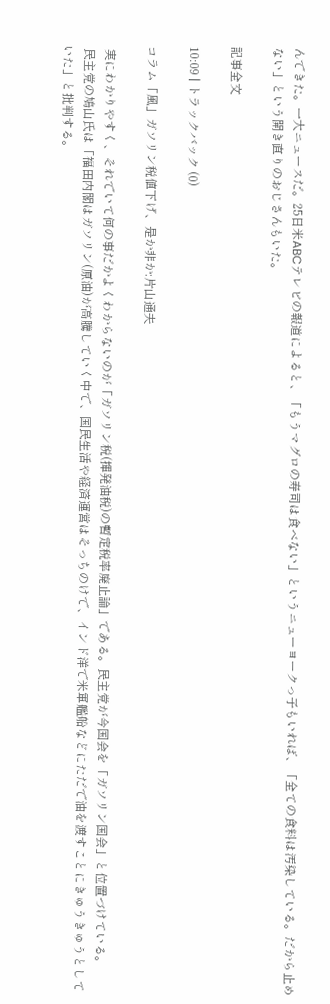んできた。一大ニュースだ。25日米ABCテレビの報道によると、「もうマグロの寿司は食べない」というニューヨークっ子もいれば、「全ての食料は汚染している。だから止めない」という開き直りのおじさんもいた。

記事全文

10:09 | トラックバック (0)

コラム「風」ガソリン税値下げ、是か非か:片山通夫

 実にわかりやすく、それでいて何の事だかよくわからないのが「ガソリン税(揮発油税)の暫定税率廃止論」である。民主党が今国会を「ガソリン国会」と位置づけている。
 民主党の鳩山氏は「福田内閣はガソリン(原油)が高騰していく中で、国民生活や経済運営はそっちのけで、インド洋で米軍艦船などにただで油を渡すことにきゅうきゅうとしていた」と批判する。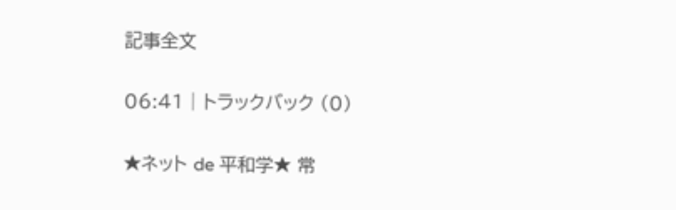記事全文

06:41 | トラックバック (0)

★ネット de 平和学★ 常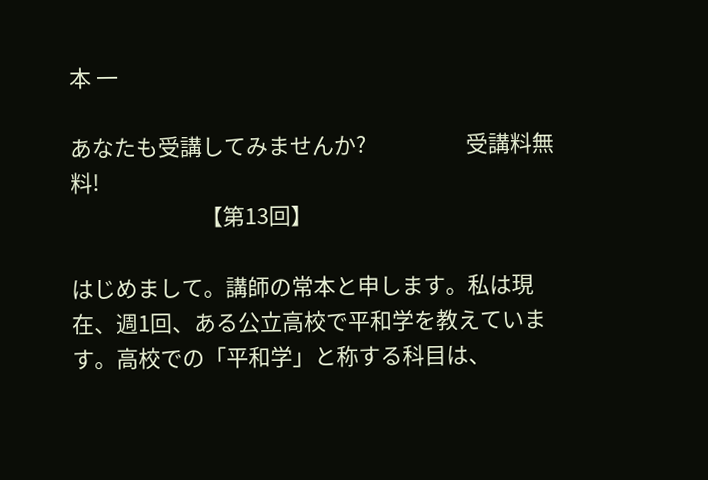本 一

あなたも受講してみませんか?                    受講料無料!
                          【第13回】

はじめまして。講師の常本と申します。私は現在、週1回、ある公立高校で平和学を教えています。高校での「平和学」と称する科目は、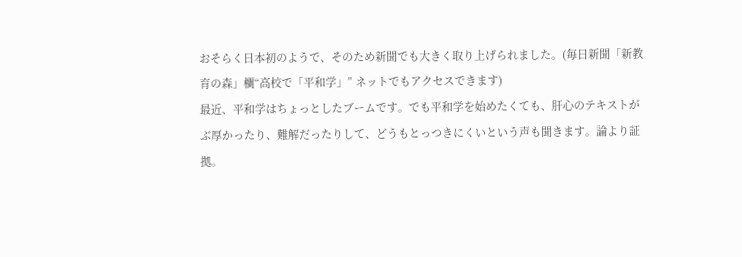おそらく日本初のようで、そのため新聞でも大きく取り上げられました。(毎日新聞「新教育の森」欄“高校で「平和学」” ネットでもアクセスできます)
最近、平和学はちょっとしたブームです。でも平和学を始めたくても、肝心のテキストがぶ厚かったり、難解だったりして、どうもとっつきにくいという声も聞きます。論より証拠。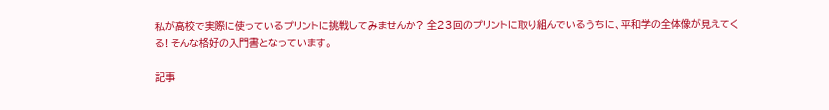私が高校で実際に使っているプリントに挑戦してみませんか? 全23回のプリントに取り組んでいるうちに、平和学の全体像が見えてくる! そんな格好の入門書となっています。

記事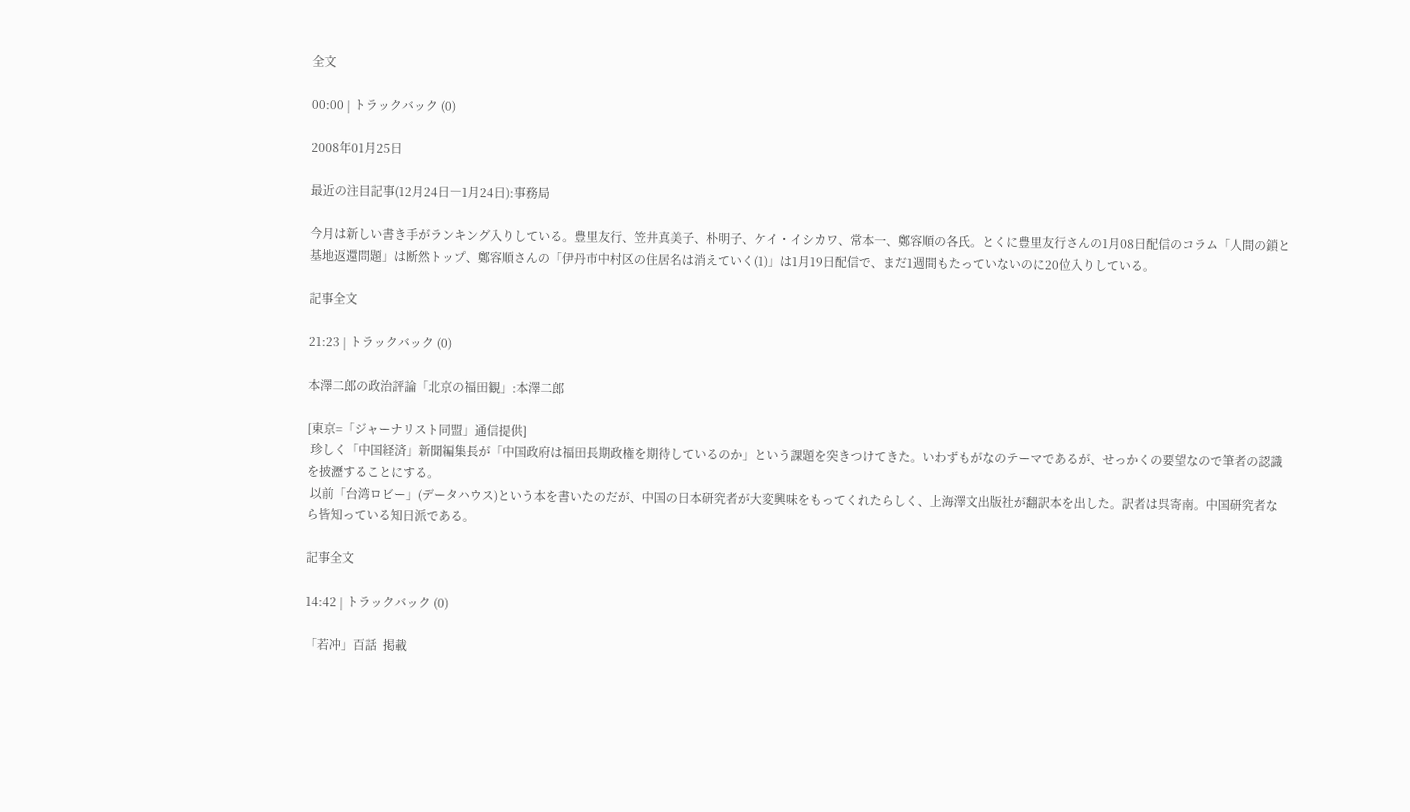全文

00:00 | トラックバック (0)

2008年01月25日

最近の注目記事(12月24日―1月24日):事務局

今月は新しい書き手がランキング入りしている。豊里友行、笠井真美子、朴明子、ケイ・イシカワ、常本一、鄭容順の各氏。とくに豊里友行さんの1月08日配信のコラム「人間の鎖と基地返還問題」は断然トップ、鄭容順さんの「伊丹市中村区の住居名は消えていく(1)」は1月19日配信で、まだ1週間もたっていないのに20位入りしている。

記事全文

21:23 | トラックバック (0)

本澤二郎の政治評論「北京の福田観」:本澤二郎

[東京=「ジャーナリスト同盟」通信提供]
 珍しく「中国経済」新聞編集長が「中国政府は福田長期政権を期待しているのか」という課題を突きつけてきた。いわずもがなのテーマであるが、せっかくの要望なので筆者の認識を披瀝することにする。
 以前「台湾ロビー」(データハウス)という本を書いたのだが、中国の日本研究者が大変興味をもってくれたらしく、上海澤文出版社が翻訳本を出した。訳者は呉寄南。中国研究者なら皆知っている知日派である。

記事全文

14:42 | トラックバック (0)

「若冲」百話  掲載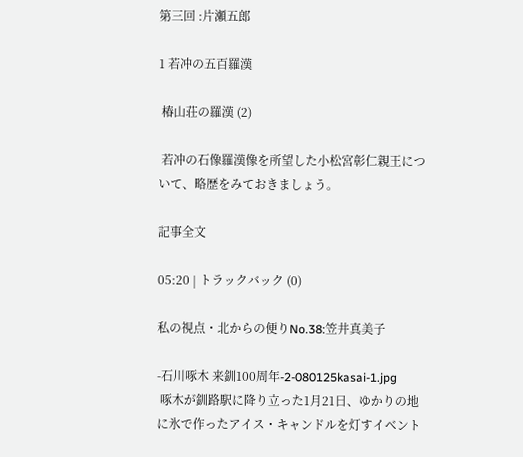第三回 :片瀬五郎

1 若冲の五百羅漢

 椿山荘の羅漢 (2)

 若冲の石像羅漢像を所望した小松宮彰仁親王について、略歴をみておきましょう。

記事全文

05:20 | トラックバック (0)

私の視点・北からの便りNo.38:笠井真美子

-石川啄木 来釧100周年-2-080125kasai-1.jpg
 啄木が釧路駅に降り立った1月21日、ゆかりの地に氷で作ったアイス・キャンドルを灯すイベント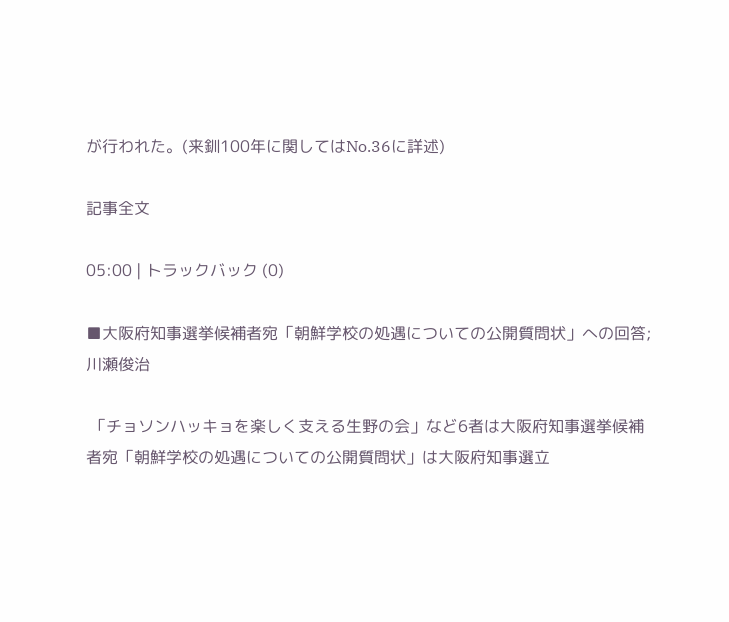が行われた。(来釧100年に関してはNo.36に詳述)

記事全文

05:00 | トラックバック (0)

■大阪府知事選挙候補者宛「朝鮮学校の処遇についての公開質問状」への回答;川瀬俊治

 「チョソンハッキョを楽しく支える生野の会」など6者は大阪府知事選挙候補者宛「朝鮮学校の処遇についての公開質問状」は大阪府知事選立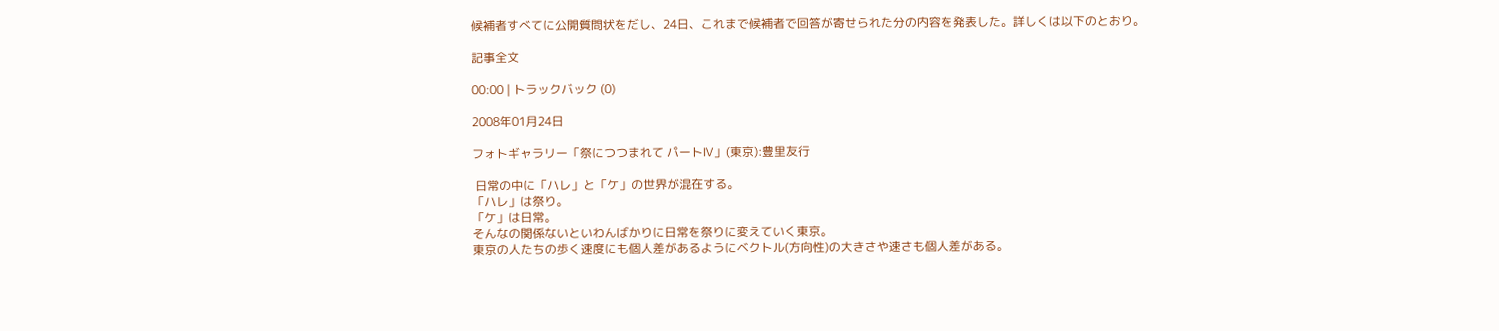候補者すべてに公開質問状をだし、24日、これまで候補者で回答が寄せられた分の内容を発表した。詳しくは以下のとおり。

記事全文

00:00 | トラックバック (0)

2008年01月24日

フォトギャラリー「祭につつまれて パートⅣ」(東京):豊里友行

 日常の中に「ハレ」と「ケ」の世界が混在する。
「ハレ」は祭り。
「ケ」は日常。
そんなの関係ないといわんばかりに日常を祭りに変えていく東京。
東京の人たちの歩く速度にも個人差があるようにベクトル(方向性)の大きさや速さも個人差がある。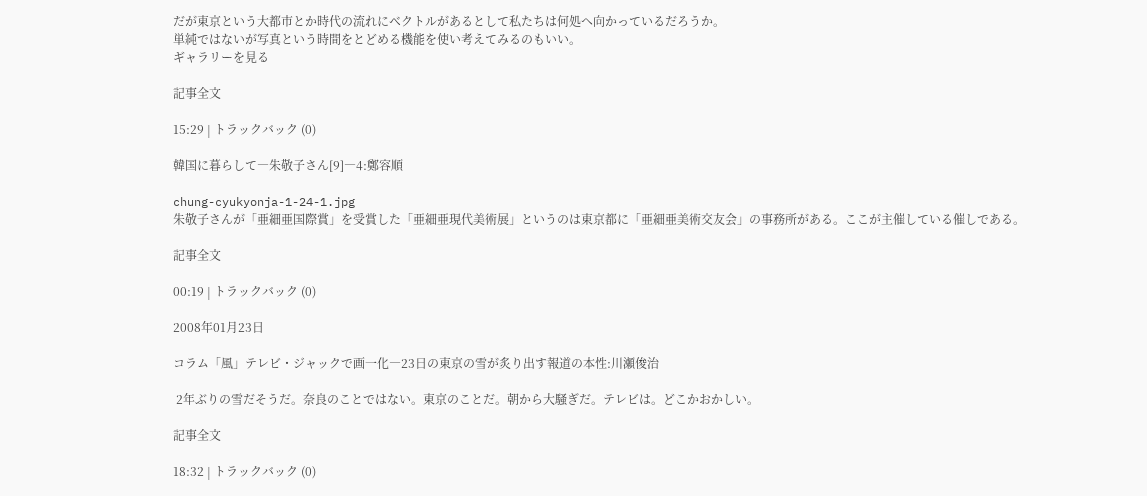だが東京という大都市とか時代の流れにベクトルがあるとして私たちは何処へ向かっているだろうか。
単純ではないが写真という時間をとどめる機能を使い考えてみるのもいい。
ギャラリーを見る

記事全文

15:29 | トラックバック (0)

韓国に暮らして―朱敬子さん[9]―4:鄭容順

chung-cyukyonja-1-24-1.jpg
朱敬子さんが「亜細亜国際賞」を受賞した「亜細亜現代美術展」というのは東京都に「亜細亜美術交友会」の事務所がある。ここが主催している催しである。

記事全文

00:19 | トラックバック (0)

2008年01月23日

コラム「風」テレビ・ジャックで画一化―23日の東京の雪が炙り出す報道の本性:川瀬俊治

 2年ぶりの雪だそうだ。奈良のことではない。東京のことだ。朝から大騒ぎだ。テレビは。どこかおかしい。

記事全文

18:32 | トラックバック (0)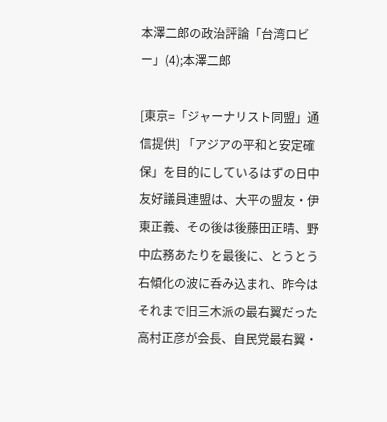本澤二郎の政治評論「台湾ロビー」(4);本澤二郎

[東京=「ジャーナリスト同盟」通信提供] 「アジアの平和と安定確保」を目的にしているはずの日中友好議員連盟は、大平の盟友・伊東正義、その後は後藤田正晴、野中広務あたりを最後に、とうとう右傾化の波に呑み込まれ、昨今はそれまで旧三木派の最右翼だった高村正彦が会長、自民党最右翼・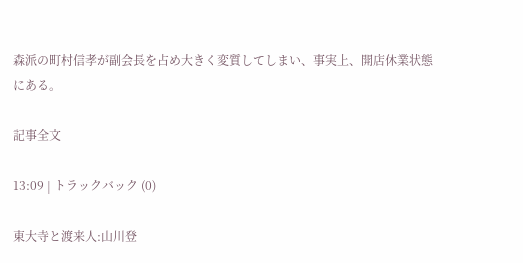森派の町村信孝が副会長を占め大きく変質してしまい、事実上、開店休業状態にある。

記事全文

13:09 | トラックバック (0)

東大寺と渡来人:山川登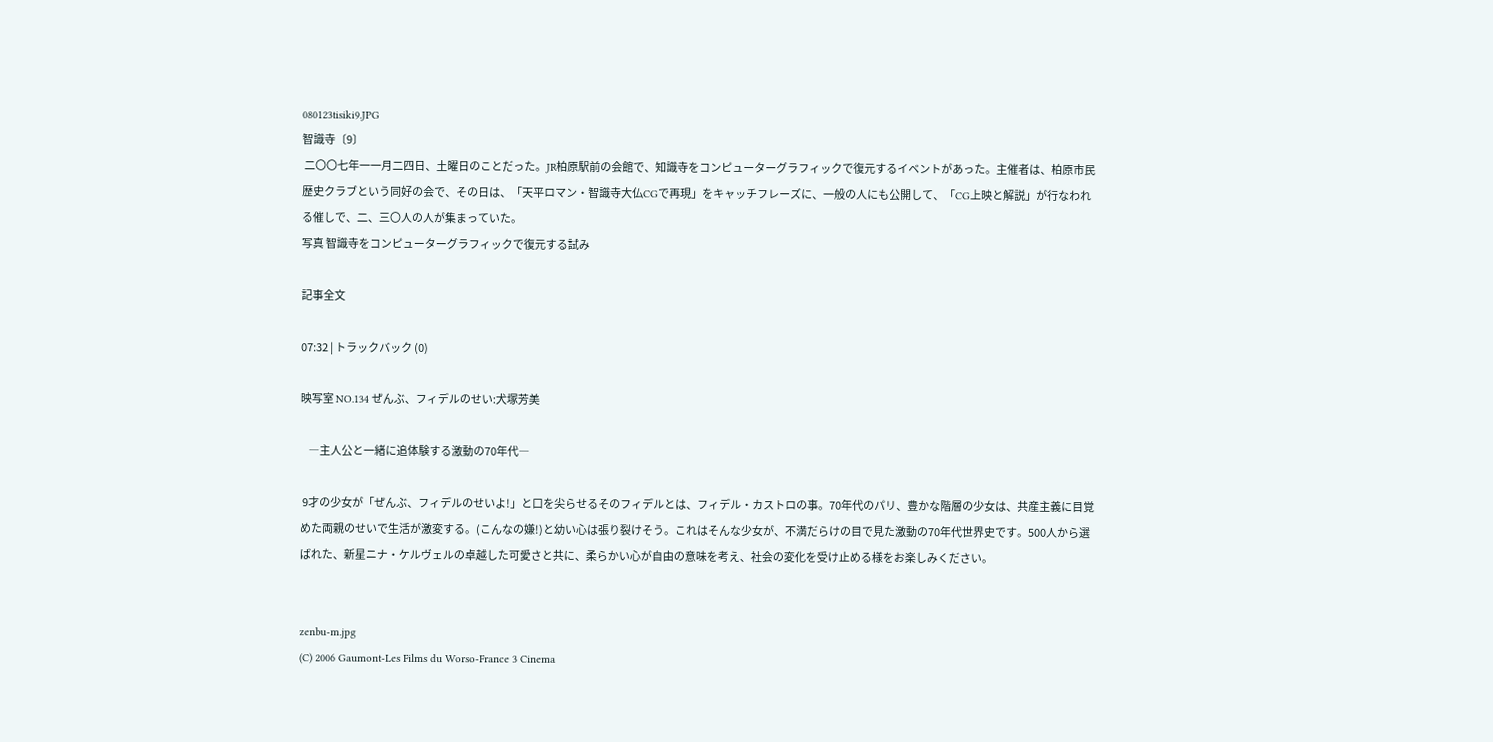080123tisiki9.JPG
智識寺〔9〕
 二〇〇七年一一月二四日、土曜日のことだった。JR柏原駅前の会館で、知識寺をコンピューターグラフィックで復元するイベントがあった。主催者は、柏原市民歴史クラブという同好の会で、その日は、「天平ロマン・智識寺大仏CGで再現」をキャッチフレーズに、一般の人にも公開して、「CG上映と解説」が行なわれる催しで、二、三〇人の人が集まっていた。
写真 智識寺をコンピューターグラフィックで復元する試み

記事全文

07:32 | トラックバック (0)

映写室 NO.134 ぜんぶ、フィデルのせい:犬塚芳美

    ―主人公と一緒に追体験する激動の70年代―

 9才の少女が「ぜんぶ、フィデルのせいよ!」と口を尖らせるそのフィデルとは、フィデル・カストロの事。70年代のパリ、豊かな階層の少女は、共産主義に目覚めた両親のせいで生活が激変する。(こんなの嫌!)と幼い心は張り裂けそう。これはそんな少女が、不満だらけの目で見た激動の70年代世界史です。500人から選ばれた、新星ニナ・ケルヴェルの卓越した可愛さと共に、柔らかい心が自由の意味を考え、社会の変化を受け止める様をお楽しみください。


zenbu-m.jpg
(C) 2006 Gaumont-Les Films du Worso-France 3 Cinema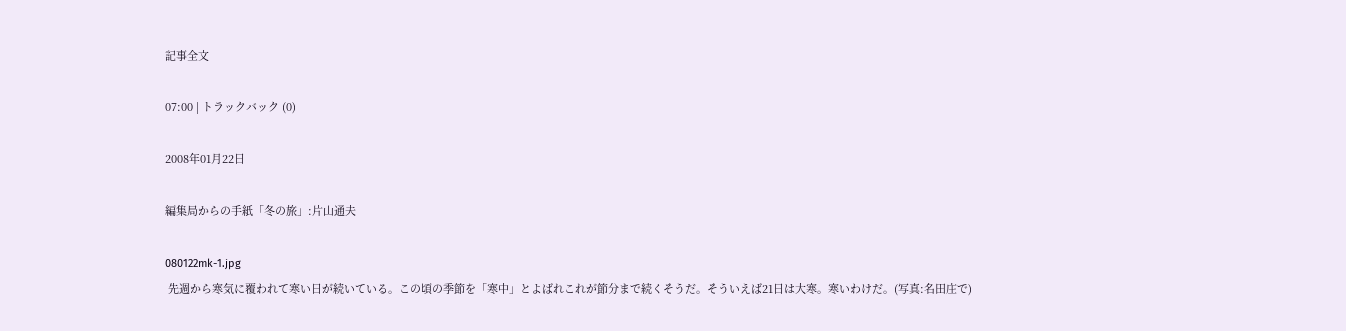記事全文

07:00 | トラックバック (0)

2008年01月22日

編集局からの手紙「冬の旅」:片山通夫

080122mk-1.jpg
 先週から寒気に覆われて寒い日が続いている。この頃の季節を「寒中」とよばれこれが節分まで続くそうだ。そういえば21日は大寒。寒いわけだ。(写真:名田庄で)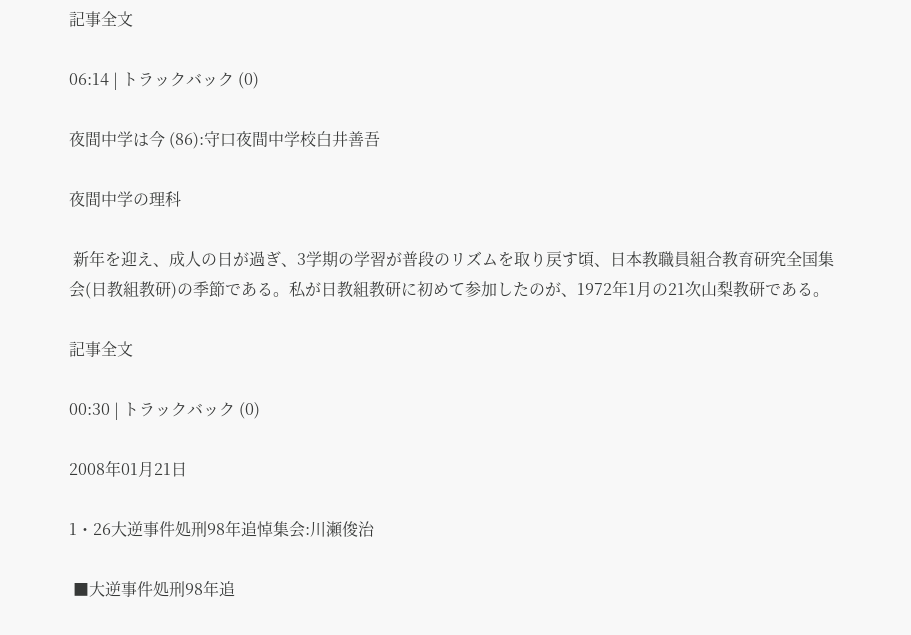記事全文

06:14 | トラックバック (0)

夜間中学は今 (86):守口夜間中学校白井善吾

夜間中学の理科

 新年を迎え、成人の日が過ぎ、3学期の学習が普段のリズムを取り戻す頃、日本教職員組合教育研究全国集会(日教組教研)の季節である。私が日教組教研に初めて参加したのが、1972年1月の21次山梨教研である。

記事全文

00:30 | トラックバック (0)

2008年01月21日

1・26大逆事件処刑98年追悼集会:川瀬俊治

 ■大逆事件処刑98年追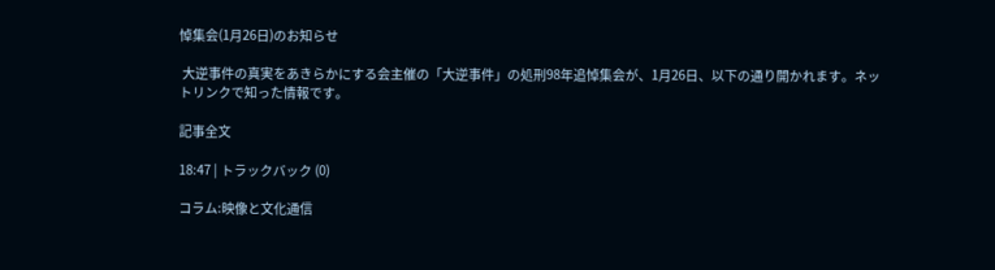悼集会(1月26日)のお知らせ

 大逆事件の真実をあきらかにする会主催の「大逆事件」の処刑98年追悼集会が、1月26日、以下の通り開かれます。ネットリンクで知った情報です。

記事全文

18:47 | トラックバック (0)

コラム:映像と文化通信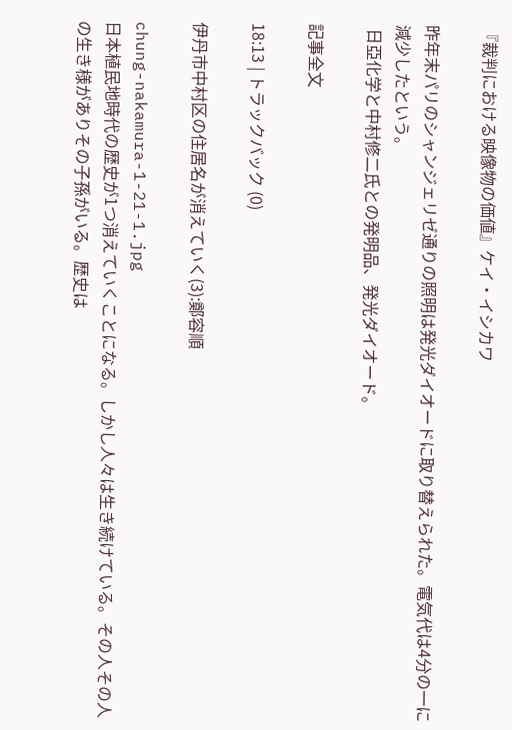『裁判における映像物の価値』ケイ・イシカワ

昨年末パリのシャンジェリゼ通りの照明は発光ダイオードに取り替えられた。電気代は4分の一に減少したという。
 日亞化学と中村修二氏との発明品、発光ダイオード。

記事全文

18:13 | トラックバック (0)

伊丹市中村区の住居名が消えていく(3):鄭容順

chung-nakamura-1-21-1.jpg
日本植民地時代の歴史が1つ消えていくことになる。しかし人々は生き続けている。その人その人の生き様がありその子孫がいる。歴史は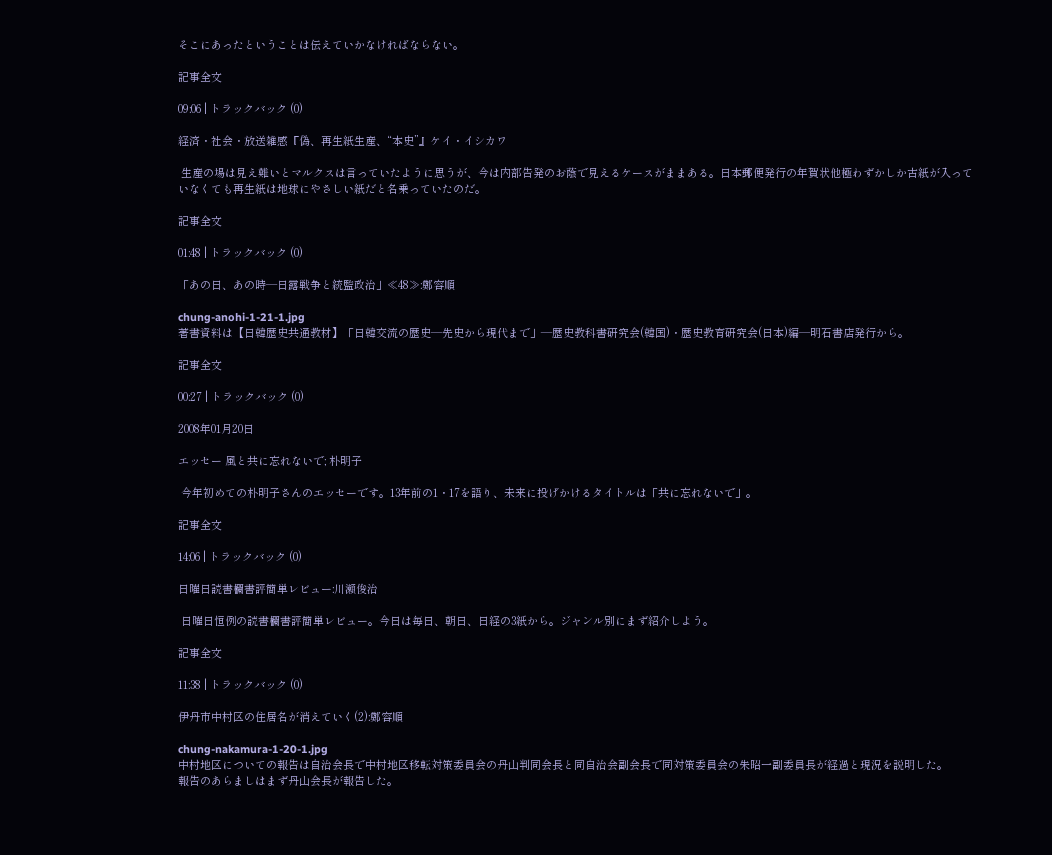そこにあったということは伝えていかなければならない。

記事全文

09:06 | トラックバック (0)

経済・社会・放送雑感『偽、再生紙生産、“本史”』ケイ・イシカワ

 生産の場は見え難いとマルクスは言っていたように思うが、今は内部告発のお蔭で見えるケースがままある。日本郵便発行の年賀状他極わずかしか古紙が入っていなくても再生紙は地球にやさしい紙だと名乗っていたのだ。

記事全文

01:48 | トラックバック (0)

「あの日、あの時―日露戦争と統監政治」≪48≫:鄭容順

chung-anohi-1-21-1.jpg
著書資料は【日韓歴史共通教材】「日韓交流の歴史―先史から現代まで」―歴史教科書研究会(韓国)・歴史教育研究会(日本)編―明石書店発行から。

記事全文

00:27 | トラックバック (0)

2008年01月20日

エッセー 風と共に忘れないで; 朴明子

 今年初めての朴明子さんのエッセーです。13年前の1・17を語り、未来に投げかけるタイトルは「共に忘れないで」。

記事全文

14:06 | トラックバック (0)

日曜日読書欄書評簡単レビュー:川瀬俊治

 日曜日恒例の読書欄書評簡単レビュー。今日は毎日、朝日、日経の3紙から。ジャンル別にまず紹介しよう。

記事全文

11:38 | トラックバック (0)

伊丹市中村区の住居名が消えていく(2):鄭容順

chung-nakamura-1-20-1.jpg
中村地区についての報告は自治会長で中村地区移転対策委員会の丹山判同会長と同自治会副会長で同対策委員会の朱昭一副委員長が経過と現況を説明した。
報告のあらましはまず丹山会長が報告した。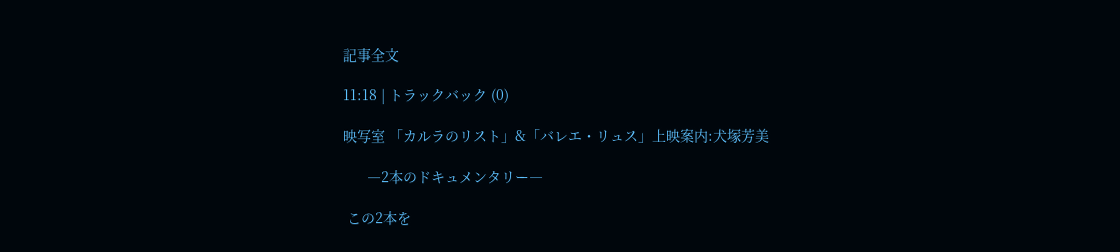記事全文

11:18 | トラックバック (0)

映写室 「カルラのリスト」&「バレエ・リュス」上映案内:犬塚芳美

      ―2本のドキュメンタリー―

 この2本を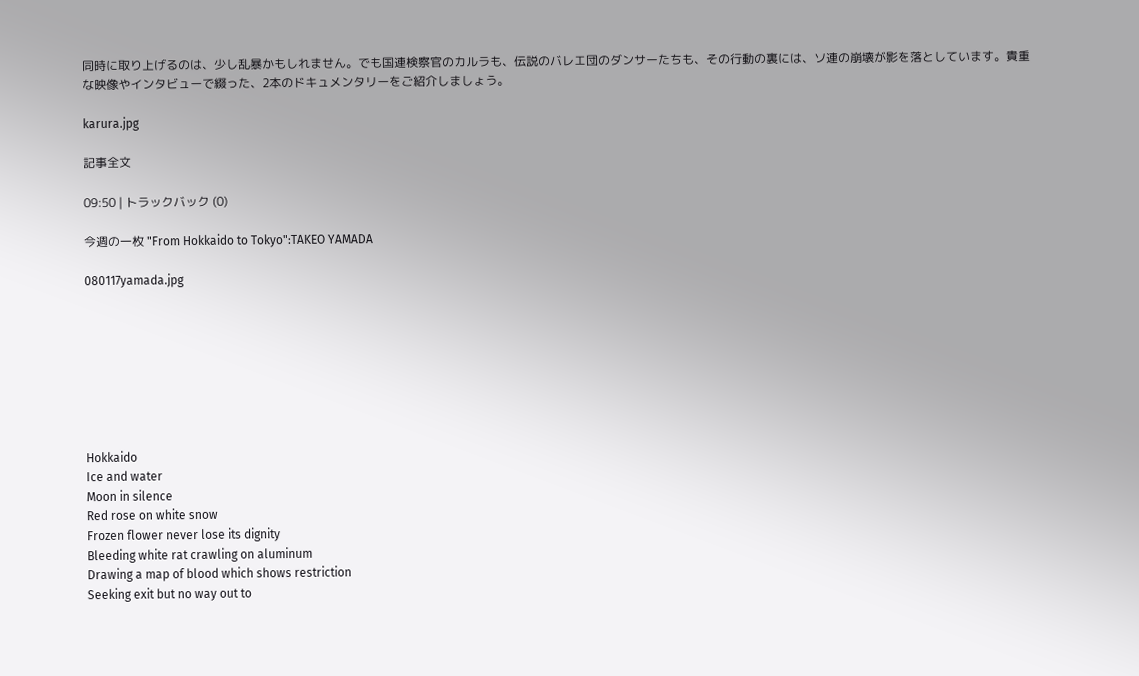同時に取り上げるのは、少し乱暴かもしれません。でも国連検察官のカルラも、伝説のバレエ団のダンサーたちも、その行動の裏には、ソ連の崩壊が影を落としています。貴重な映像やインタビューで綴った、2本のドキュメンタリーをご紹介しましょう。

karura.jpg

記事全文

09:50 | トラックバック (0)

今週の一枚 "From Hokkaido to Tokyo":TAKEO YAMADA

080117yamada.jpg








Hokkaido
Ice and water
Moon in silence
Red rose on white snow
Frozen flower never lose its dignity
Bleeding white rat crawling on aluminum
Drawing a map of blood which shows restriction
Seeking exit but no way out to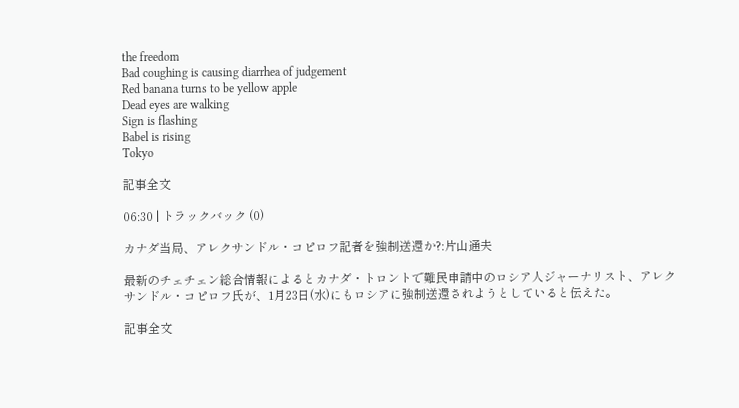the freedom
Bad coughing is causing diarrhea of judgement
Red banana turns to be yellow apple
Dead eyes are walking
Sign is flashing
Babel is rising
Tokyo

記事全文

06:30 | トラックバック (0)

カナダ当局、アレクサンドル・コピロフ記者を強制送還か?:片山通夫

最新のチェチェン総合情報によるとカナダ・トロントで難民申請中のロシア人ジャーナリスト、アレクサンドル・コピロフ氏が、1月23日(水)にもロシアに強制送還されようとしていると伝えた。

記事全文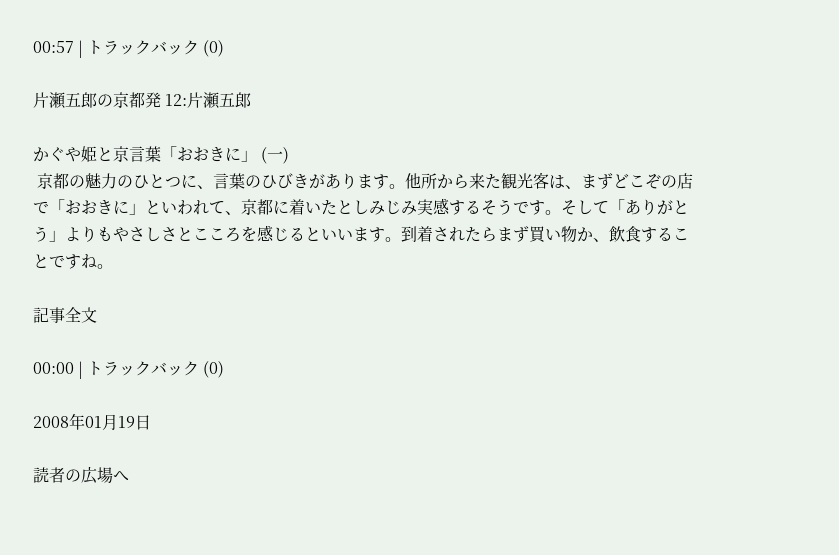00:57 | トラックバック (0)

片瀬五郎の京都発 12:片瀬五郎

かぐや姫と京言葉「おおきに」 (一)
 京都の魅力のひとつに、言葉のひびきがあります。他所から来た観光客は、まずどこぞの店で「おおきに」といわれて、京都に着いたとしみじみ実感するそうです。そして「ありがとう」よりもやさしさとこころを感じるといいます。到着されたらまず買い物か、飲食することですね。

記事全文

00:00 | トラックバック (0)

2008年01月19日

読者の広場へ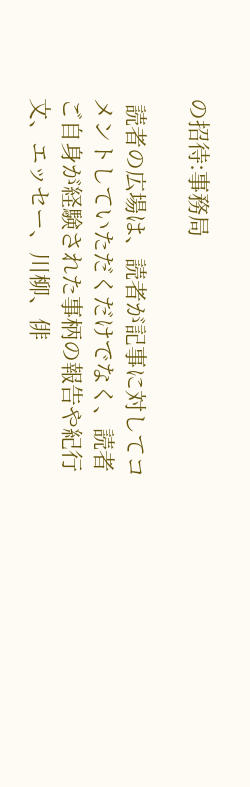の招待:事務局

 読者の広場は、読者が記事に対してコメントしていただくだけでなく、読者ご自身が経験された事柄の報告や紀行文、エッセー、川柳、俳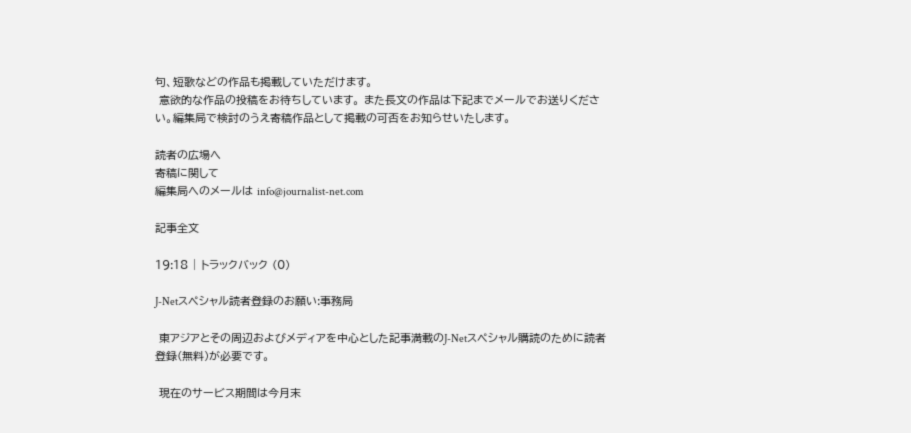句、短歌などの作品も掲載していただけます。
 意欲的な作品の投稿をお待ちしています。 また長文の作品は下記までメールでお送りください。編集局で検討のうえ寄稿作品として掲載の可否をお知らせいたします。

読者の広場へ
寄稿に関して
編集局へのメールは info@journalist-net.com

記事全文

19:18 | トラックバック (0)

J-Netスペシャル読者登録のお願い:事務局

 東アジアとその周辺およびメディアを中心とした記事満載のJ-Netスペシャル購読のために読者登録(無料)が必要です。

 現在のサービス期間は今月末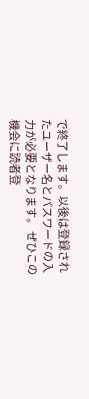で終了します。以後は登録されたユーザー名とパスワードの入力が必要となります。 ぜひこの機会に読者登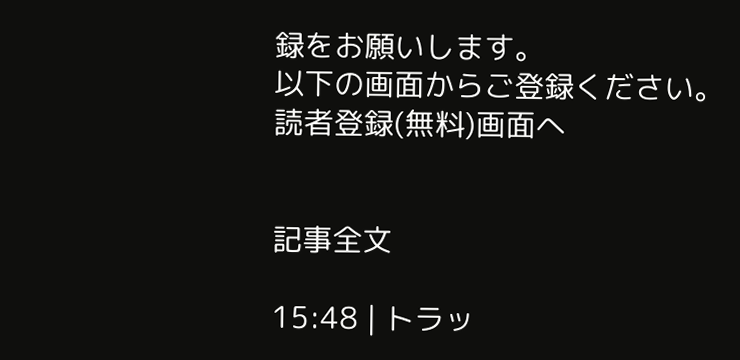録をお願いします。
以下の画面からご登録ください。
読者登録(無料)画面へ


記事全文

15:48 | トラッ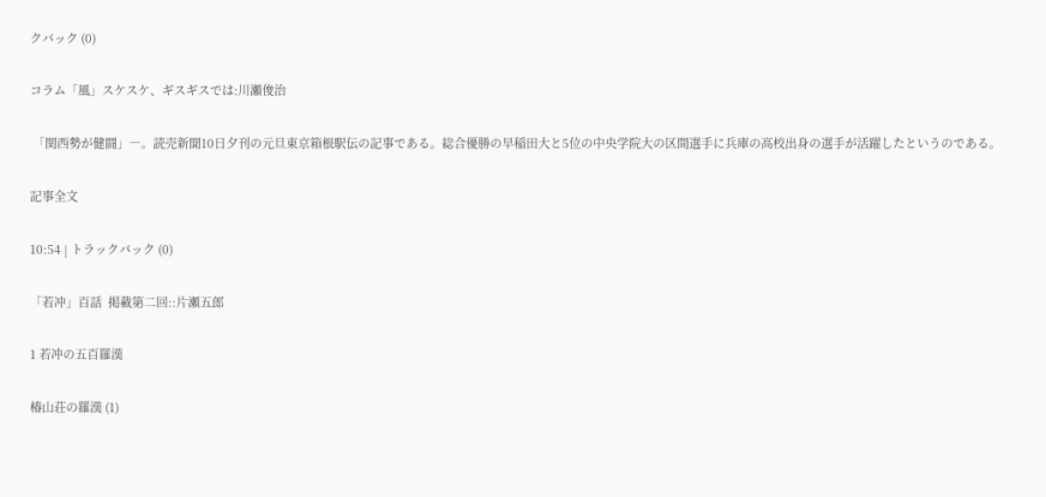クバック (0)

コラム「風」スケスケ、ギスギスでは:川瀬俊治

 「関西勢が健闘」―。読売新聞10日夕刊の元旦東京箱根駅伝の記事である。総合優勝の早稲田大と5位の中央学院大の区間選手に兵庫の高校出身の選手が活躍したというのである。

記事全文

10:54 | トラックバック (0)

「若冲」百話  掲載第二回::片瀬五郎

1 若冲の五百羅漢

椿山荘の羅漢 (1)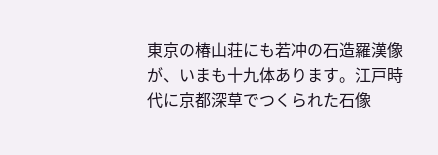東京の椿山荘にも若冲の石造羅漢像が、いまも十九体あります。江戸時代に京都深草でつくられた石像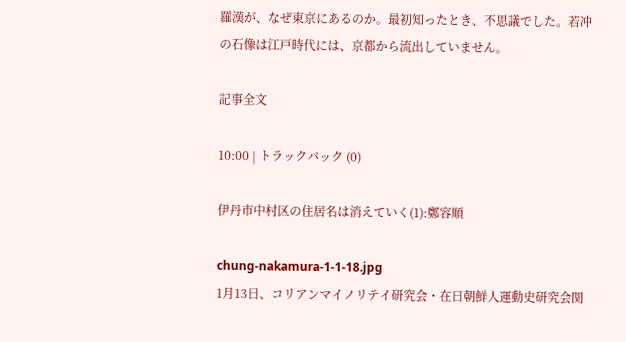羅漢が、なぜ東京にあるのか。最初知ったとき、不思議でした。若冲の石像は江戸時代には、京都から流出していません。

記事全文

10:00 | トラックバック (0)

伊丹市中村区の住居名は消えていく(1):鄭容順

chung-nakamura-1-1-18.jpg
1月13日、コリアンマイノリテイ研究会・在日朝鮮人運動史研究会関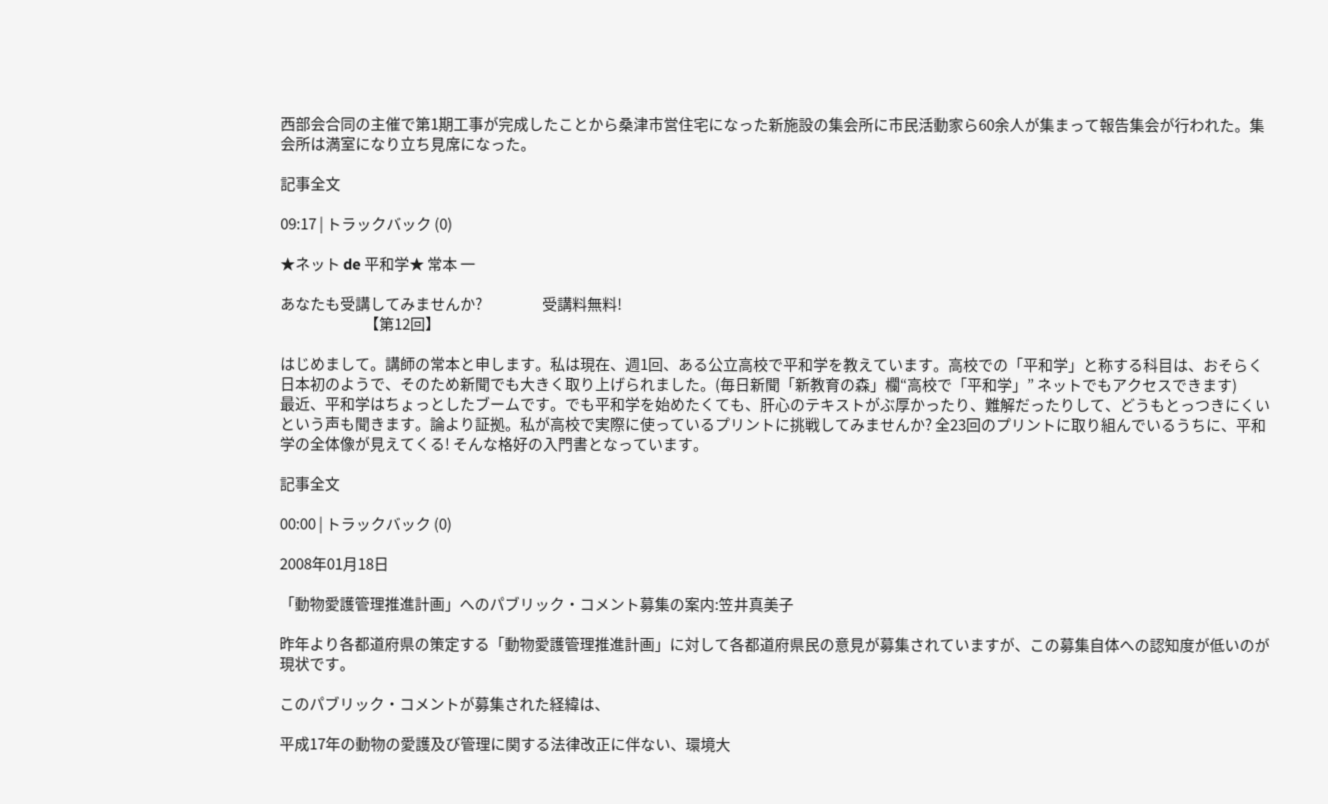西部会合同の主催で第1期工事が完成したことから桑津市営住宅になった新施設の集会所に市民活動家ら60余人が集まって報告集会が行われた。集会所は満室になり立ち見席になった。

記事全文

09:17 | トラックバック (0)

★ネット de 平和学★ 常本 一

あなたも受講してみませんか?                    受講料無料!
                            【第12回】

はじめまして。講師の常本と申します。私は現在、週1回、ある公立高校で平和学を教えています。高校での「平和学」と称する科目は、おそらく日本初のようで、そのため新聞でも大きく取り上げられました。(毎日新聞「新教育の森」欄“高校で「平和学」” ネットでもアクセスできます)
最近、平和学はちょっとしたブームです。でも平和学を始めたくても、肝心のテキストがぶ厚かったり、難解だったりして、どうもとっつきにくいという声も聞きます。論より証拠。私が高校で実際に使っているプリントに挑戦してみませんか? 全23回のプリントに取り組んでいるうちに、平和学の全体像が見えてくる! そんな格好の入門書となっています。

記事全文

00:00 | トラックバック (0)

2008年01月18日

「動物愛護管理推進計画」へのパブリック・コメント募集の案内:笠井真美子

昨年より各都道府県の策定する「動物愛護管理推進計画」に対して各都道府県民の意見が募集されていますが、この募集自体への認知度が低いのが現状です。

このパブリック・コメントが募集された経緯は、

平成17年の動物の愛護及び管理に関する法律改正に伴ない、環境大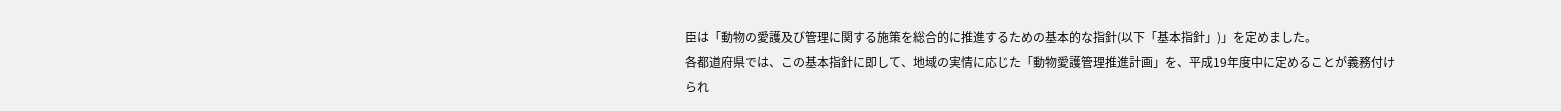臣は「動物の愛護及び管理に関する施策を総合的に推進するための基本的な指針(以下「基本指針」)」を定めました。
各都道府県では、この基本指針に即して、地域の実情に応じた「動物愛護管理推進計画」を、平成19年度中に定めることが義務付けられ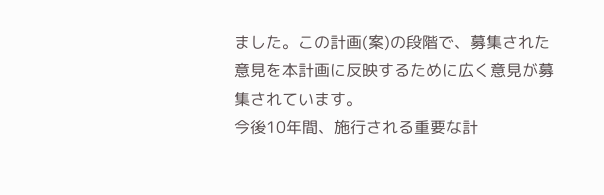ました。この計画(案)の段階で、募集された意見を本計画に反映するために広く意見が募集されています。
今後10年間、施行される重要な計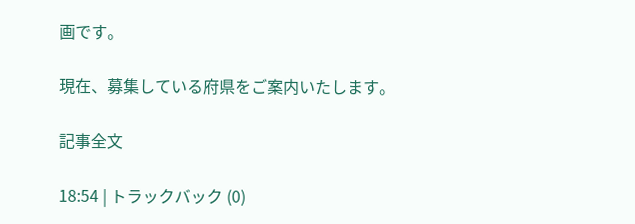画です。

現在、募集している府県をご案内いたします。

記事全文

18:54 | トラックバック (0)